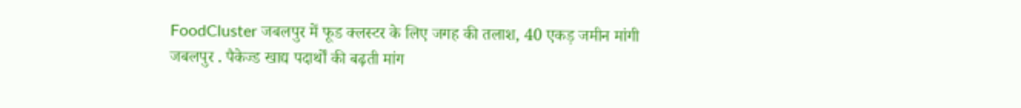FoodCluster जबलपुर में फूड क्लस्टर के लिए जगह की तलाश, 40 एकड़ जमीन मांगी
जबलपुर . पैकेज्ड खाद्य पदार्थों की बढ़ती मांग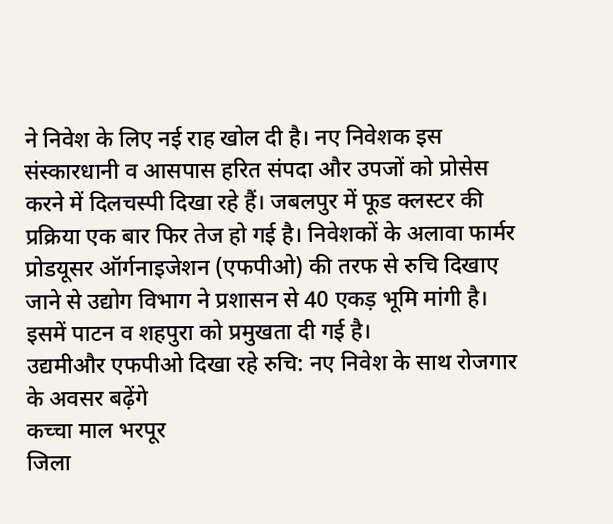ने निवेश के लिए नई राह खोल दी है। नए निवेशक इस संस्कारधानी व आसपास हरित संपदा और उपजों को प्रोसेस करने में दिलचस्पी दिखा रहे हैं। जबलपुर में फूड क्लस्टर की प्रक्रिया एक बार फिर तेज हो गई है। निवेशकों के अलावा फार्मर प्रोडयूसर ऑर्गनाइजेशन (एफपीओ) की तरफ से रुचि दिखाए जाने से उद्योग विभाग ने प्रशासन से 40 एकड़ भूमि मांगी है। इसमें पाटन व शहपुरा को प्रमुखता दी गई है।
उद्यमीऔर एफपीओ दिखा रहे रुचि: नए निवेश के साथ रोजगार के अवसर बढ़ेंगे
कच्चा माल भरपूर
जिला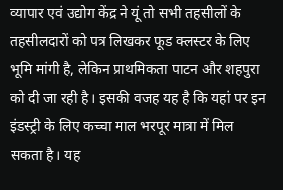व्यापार एवं उद्योग केंद्र ने यूं तो सभी तहसीलों के तहसीलदारों को पत्र लिखकर फूड क्लस्टर के लिए भूमि मांगी है, लेकिन प्राथमिकता पाटन और शहपुरा को दी जा रही है। इसकी वजह यह है कि यहां पर इन इंडस्ट्री के लिए कच्चा माल भरपूर मात्रा में मिल सकता है। यह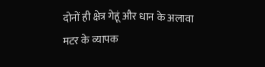दोनों ही क्षेत्र गेहूं और धान के अलावा मटर के व्यापक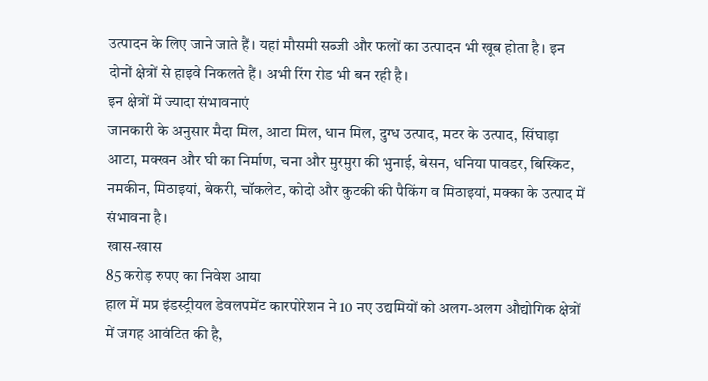उत्पादन के लिए जाने जाते हैं। यहां मौसमी सब्जी और फलों का उत्पादन भी खूब होता है। इन दोनों क्षेत्रों से हाइवे निकलते हैं। अभी रिंग रोड भी बन रही है।
इन क्षेत्रों में ज्यादा संभावनाएं
जानकारी के अनुसार मैदा मिल, आटा मिल, धान मिल, दुग्ध उत्पाद, मटर के उत्पाद, सिंघाड़ा आटा, मक्खन और घी का निर्माण, चना और मुरमुरा की भुनाई, बेसन, धनिया पावडर, बिस्किट, नमकीन, मिठाइयां, बेकरी, चॉकलेट, कोदो और कुटकी की पैकिंग व मिठाइयां, मक्का के उत्पाद में संभावना है।
खास-खास
85 करोड़ रुपए का निवेश आया
हाल में मप्र इंडस्ट्रीयल डेवलपमेंट कारपोरेशन ने 10 नए उद्यमियों को अलग-अलग औद्योगिक क्षेत्रों में जगह आवंटित की है,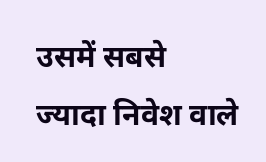उसमें सबसे ज्यादा निवेश वाले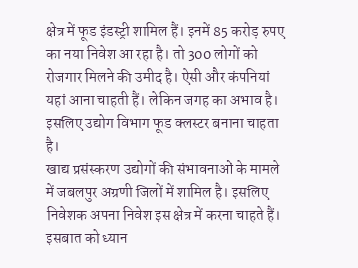क्षेत्र में फूड इंडस्ट्री शामिल हैं। इनमें 85 करोड़ रुपए का नया निवेश आ रहा है। तो 300 लोगों को रोजगार मिलने की उमीद है। ऐसी और कंपनियां यहां आना चाहती हैं। लेकिन जगह का अभाव है। इसलिए उद्योग विभाग फूड क्लस्टर बनाना चाहता है।
खाद्य प्रसंस्करण उद्योगों की संभावनाओं के मामले में जबलपुर अग्रणी जिलों में शामिल है। इसलिए निवेशक अपना निवेश इस क्षेत्र में करना चाहते हैं। इसबात को ध्यान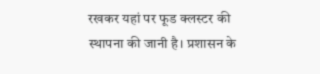रखकर यहां पर फूड क्लस्टर की स्थापना की जानी है। प्रशासन के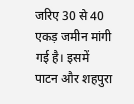जरिए 30 से 40 एकड़ जमीन मांगी गई है। इसमें पाटन और शहपुरा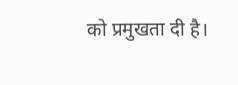को प्रमुखता दी है।